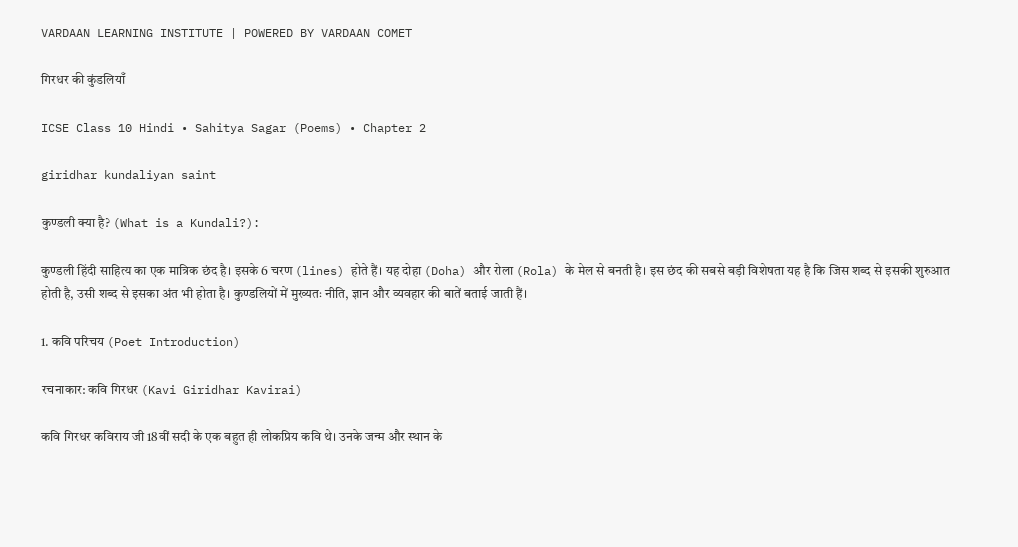VARDAAN LEARNING INSTITUTE | POWERED BY VARDAAN COMET

गिरधर की कुंडलियाँ

ICSE Class 10 Hindi • Sahitya Sagar (Poems) • Chapter 2

giridhar kundaliyan saint

कुण्डली क्या है? (What is a Kundali?):

कुण्डली हिंदी साहित्य का एक मात्रिक छंद है। इसके 6 चरण (lines) होते हैं। यह दोहा (Doha) और रोला (Rola) के मेल से बनती है। इस छंद की सबसे बड़ी विशेषता यह है कि जिस शब्द से इसकी शुरुआत होती है, उसी शब्द से इसका अंत भी होता है। कुण्डलियों में मुख्यतः नीति, ज्ञान और व्यवहार की बातें बताई जाती हैं।

1. कवि परिचय (Poet Introduction)

रचनाकार: कवि गिरधर (Kavi Giridhar Kavirai)

कवि गिरधर कविराय जी 18वीं सदी के एक बहुत ही लोकप्रिय कवि थे। उनके जन्म और स्थान के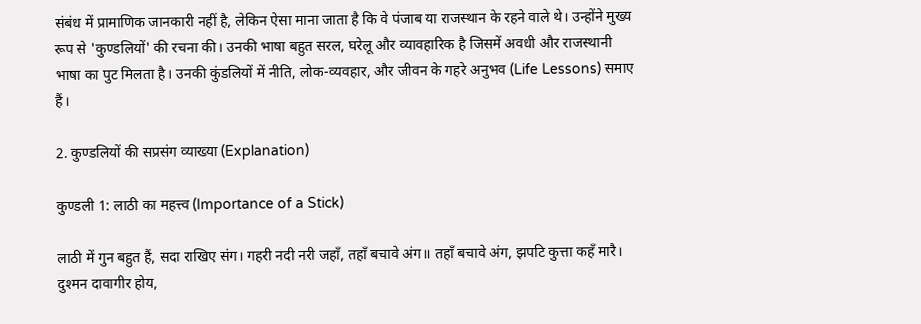संबंध में प्रामाणिक जानकारी नहीं है, लेकिन ऐसा माना जाता है कि वे पंजाब या राजस्थान के रहने वाले थे। उन्होंने मुख्य रूप से 'कुण्डलियों' की रचना की। उनकी भाषा बहुत सरल, घरेलू और व्यावहारिक है जिसमें अवधी और राजस्थानी भाषा का पुट मिलता है। उनकी कुंडलियों में नीति, लोक-व्यवहार, और जीवन के गहरे अनुभव (Life Lessons) समाए हैं।

2. कुण्डलियों की सप्रसंग व्याख्या (Explanation)

कुण्डली 1: लाठी का महत्त्व (Importance of a Stick)

लाठी में गुन बहुत हैं, सदा राखिए संग। गहरी नदी नरी जहाँ, तहाँ बचावे अंग॥ तहाँ बचावे अंग, झपटि कुत्ता कहँ मारै। दुश्मन दावागीर होय,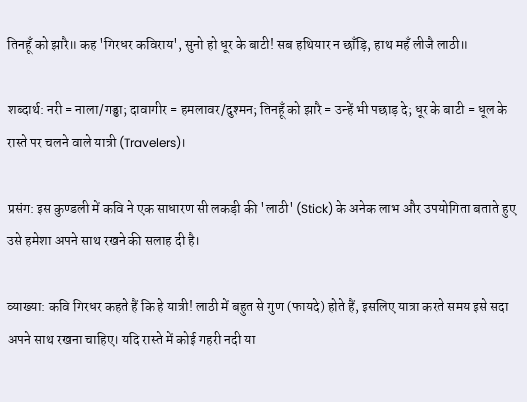तिनहूँ को झारै॥ कह 'गिरधर कविराय', सुनो हो धूर के बाटी! सब हथियार न छाँड़ि, हाथ महँ लीजै लाठी॥

शब्दार्थ: नरी = नाला/गड्ढा; दावागीर = हमलावर/दुश्मन; तिनहूँ को झारै = उन्हें भी पछाड़ दे; धूर के बाटी = धूल के रास्ते पर चलने वाले यात्री (Travelers)।

प्रसंग: इस कुण्डली में कवि ने एक साधारण सी लकड़ी की 'लाठी' (Stick) के अनेक लाभ और उपयोगिता बताते हुए उसे हमेशा अपने साथ रखने की सलाह दी है।

व्याख्या: कवि गिरधर कहते हैं कि हे यात्री! लाठी में बहुत से गुण (फायदे) होते हैं, इसलिए यात्रा करते समय इसे सदा अपने साथ रखना चाहिए। यदि रास्ते में कोई गहरी नदी या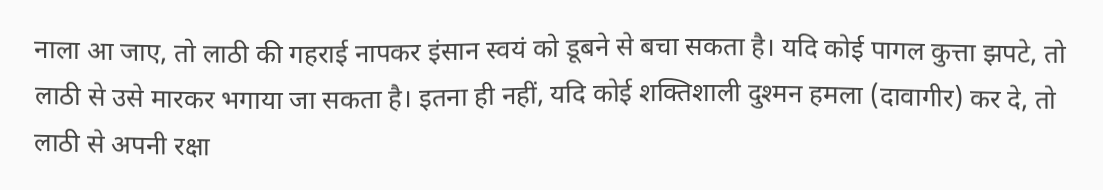नाला आ जाए, तो लाठी की गहराई नापकर इंसान स्वयं को डूबने से बचा सकता है। यदि कोई पागल कुत्ता झपटे, तो लाठी से उसे मारकर भगाया जा सकता है। इतना ही नहीं, यदि कोई शक्तिशाली दुश्मन हमला (दावागीर) कर दे, तो लाठी से अपनी रक्षा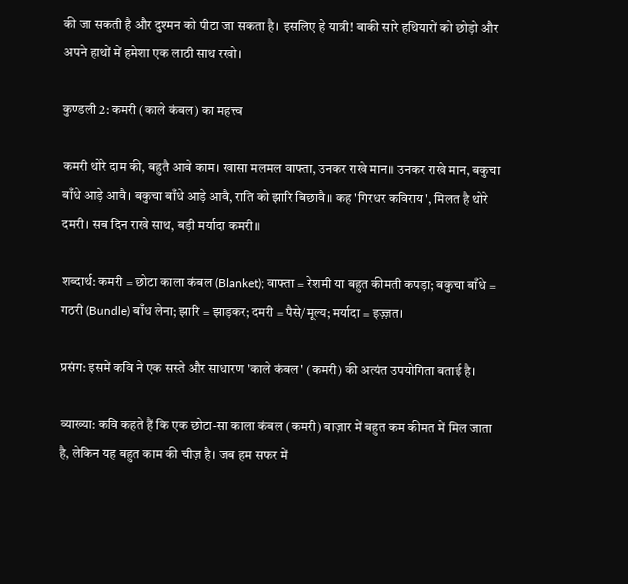की जा सकती है और दुश्मन को पीटा जा सकता है। इसलिए हे यात्री! बाकी सारे हथियारों को छोड़ो और अपने हाथों में हमेशा एक लाठी साथ रखो।

कुण्डली 2: कमरी (काले कंबल) का महत्त्व

कमरी थोरे दाम की, बहुतै आवे काम। खासा मलमल वाफ्ता, उनकर राखे मान॥ उनकर राखे मान, बकुचा बाँधे आड़े आवै। बकुचा बाँधे आड़े आवै, राति को झारि बिछावै॥ कह 'गिरधर कविराय', मिलत है थोरे दमरी। सब दिन राखे साथ, बड़ी मर्यादा कमरी॥

शब्दार्थ: कमरी = छोटा काला कंबल (Blanket); वाफ्ता = रेशमी या बहुत कीमती कपड़ा; बकुचा बाँधे = गठरी (Bundle) बाँध लेना; झारि = झाड़कर; दमरी = पैसे/मूल्य; मर्यादा = इज़्ज़त।

प्रसंग: इसमें कवि ने एक सस्ते और साधारण 'काले कंबल' (कमरी) की अत्यंत उपयोगिता बताई है।

व्याख्या: कवि कहते हैं कि एक छोटा-सा काला कंबल (कमरी) बाज़ार में बहुत कम कीमत में मिल जाता है, लेकिन यह बहुत काम की चीज़ है। जब हम सफर में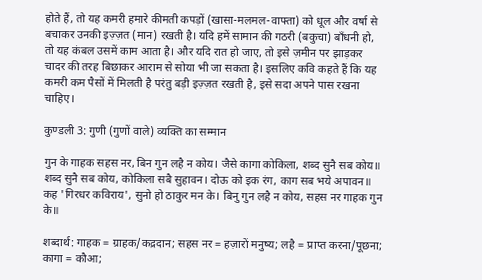होते हैं, तो यह कमरी हमारे कीमती कपड़ों (खासा-मलमल-वाफ्ता) को धूल और वर्षा से बचाकर उनकी इज़्ज़त (मान) रखती है। यदि हमें सामान की गठरी (बकुचा) बाँधनी हो, तो यह कंबल उसमें काम आता है। और यदि रात हो जाए, तो इसे ज़मीन पर झाड़कर चादर की तरह बिछाकर आराम से सोया भी जा सकता है। इसलिए कवि कहते हैं कि यह कमरी कम पैसों में मिलती है परंतु बड़ी इज़्ज़त रखती है, इसे सदा अपने पास रखना चाहिए।

कुण्डली 3: गुणी (गुणों वाले) व्यक्ति का सम्मान

गुन के गाहक सहस नर, बिन गुन लहै न कोय। जैसे कागा कोकिला, शब्द सुनै सब कोय॥ शब्द सुनै सब कोय, कोकिला सबै सुहावन। दोऊ को इक रंग, काग सब भये अपावन॥ कह 'गिरधर कविराय', सुनो हो ठाकुर मन के। बिनु गुन लहै न कोय, सहस नर गाहक गुन के॥

शब्दार्थ: गाहक = ग्राहक/कद्रदान; सहस नर = हज़ारों मनुष्य; लहै = प्राप्त करना/पूछना; कागा = कौआ;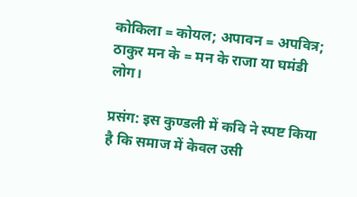कोकिला = कोयल; अपावन = अपवित्र; ठाकुर मन के = मन के राजा या घमंडी लोग।

प्रसंग: इस कुण्डली में कवि ने स्पष्ट किया है कि समाज में केवल उसी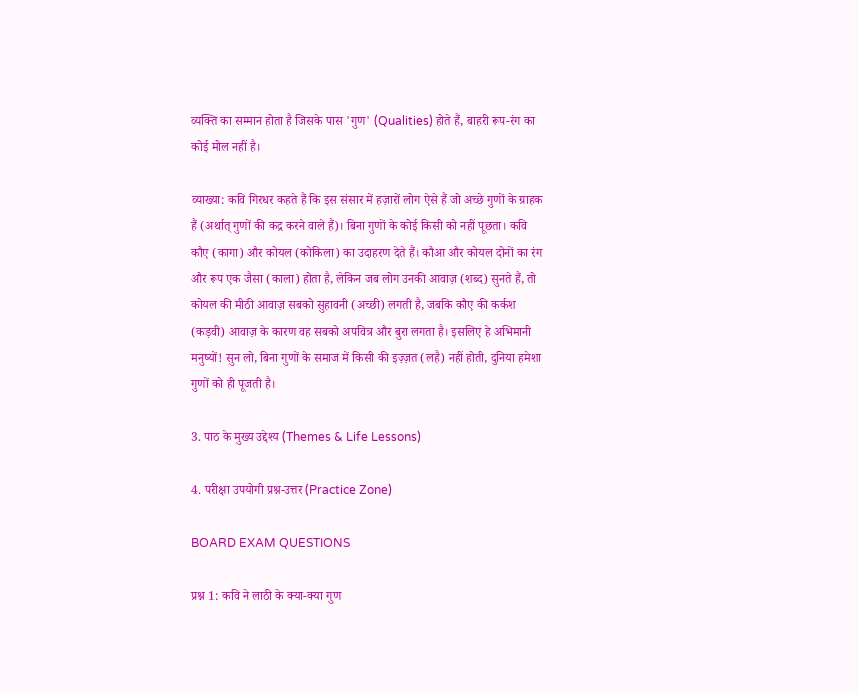व्यक्ति का सम्मान होता है जिसके पास 'गुण' (Qualities) होते हैं, बाहरी रूप-रंग का कोई मोल नहीं है।

व्याख्या: कवि गिरधर कहते हैं कि इस संसार में हज़ारों लोग ऐसे हैं जो अच्छे गुणों के ग्राहक हैं (अर्थात् गुणों की कद्र करने वाले हैं)। बिना गुणों के कोई किसी को नहीं पूछता। कवि कौए (कागा) और कोयल (कोकिला) का उदाहरण देते हैं। कौआ और कोयल दोनों का रंग और रूप एक जैसा (काला) होता है, लेकिन जब लोग उनकी आवाज़ (शब्द) सुनते हैं, तो कोयल की मीठी आवाज़ सबको सुहावनी (अच्छी) लगती है, जबकि कौए की कर्कश (कड़वी) आवाज़ के कारण वह सबको अपवित्र और बुरा लगता है। इसलिए हे अभिमानी मनुष्यों! सुन लो, बिना गुणों के समाज में किसी की इज़्ज़त (लहै) नहीं होती, दुनिया हमेशा गुणों को ही पूजती है।

3. पाठ के मुख्य उद्देश्य (Themes & Life Lessons)

4. परीक्षा उपयोगी प्रश्न-उत्तर (Practice Zone)

BOARD EXAM QUESTIONS

प्रश्न 1: कवि ने लाठी के क्या-क्या गुण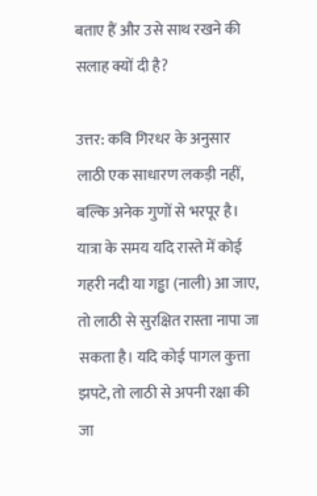बताए हैं और उसे साथ रखने की सलाह क्यों दी है?

उत्तर: कवि गिरधर के अनुसार लाठी एक साधारण लकड़ी नहीं, बल्कि अनेक गुणों से भरपूर है। यात्रा के समय यदि रास्ते में कोई गहरी नदी या गड्ढा (नाली) आ जाए, तो लाठी से सुरक्षित रास्ता नापा जा सकता है। यदि कोई पागल कुत्ता झपटे, तो लाठी से अपनी रक्षा की जा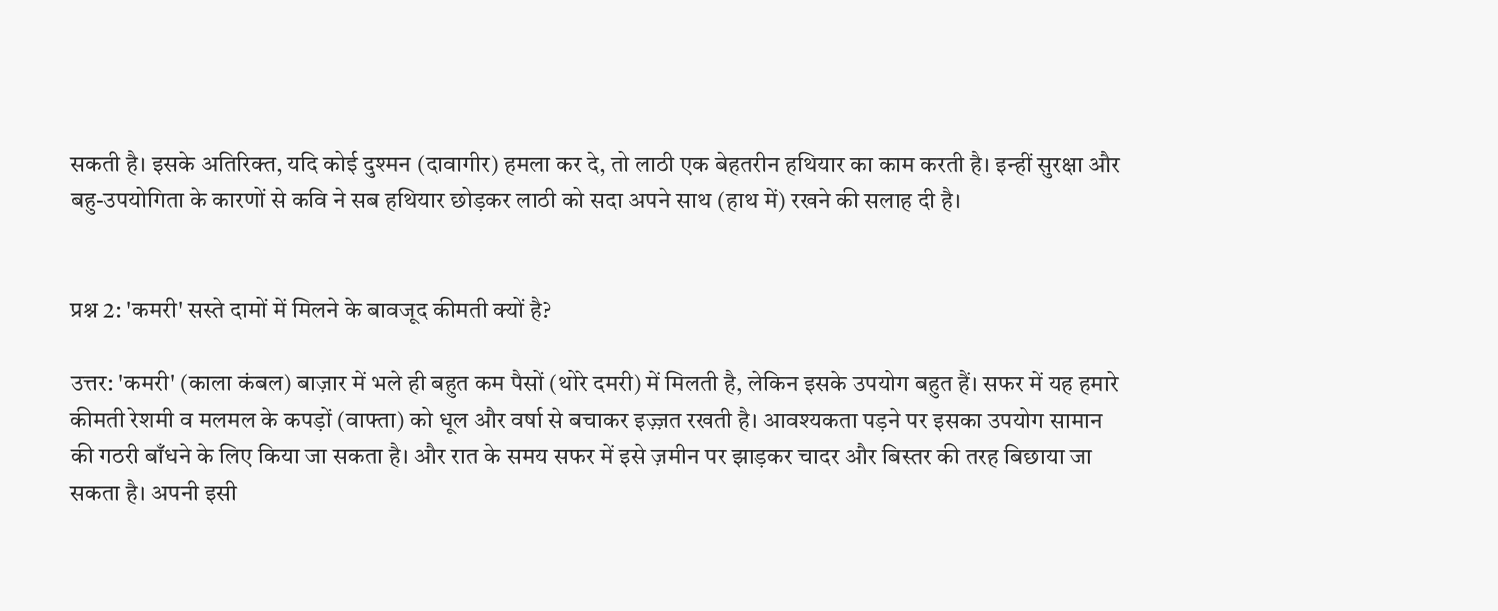सकती है। इसके अतिरिक्त, यदि कोई दुश्मन (दावागीर) हमला कर दे, तो लाठी एक बेहतरीन हथियार का काम करती है। इन्हीं सुरक्षा और बहु-उपयोगिता के कारणों से कवि ने सब हथियार छोड़कर लाठी को सदा अपने साथ (हाथ में) रखने की सलाह दी है।


प्रश्न 2: 'कमरी' सस्ते दामों में मिलने के बावजूद कीमती क्यों है?

उत्तर: 'कमरी' (काला कंबल) बाज़ार में भले ही बहुत कम पैसों (थोरे दमरी) में मिलती है, लेकिन इसके उपयोग बहुत हैं। सफर में यह हमारे कीमती रेशमी व मलमल के कपड़ों (वाफ्ता) को धूल और वर्षा से बचाकर इज़्ज़त रखती है। आवश्यकता पड़ने पर इसका उपयोग सामान की गठरी बाँधने के लिए किया जा सकता है। और रात के समय सफर में इसे ज़मीन पर झाड़कर चादर और बिस्तर की तरह बिछाया जा सकता है। अपनी इसी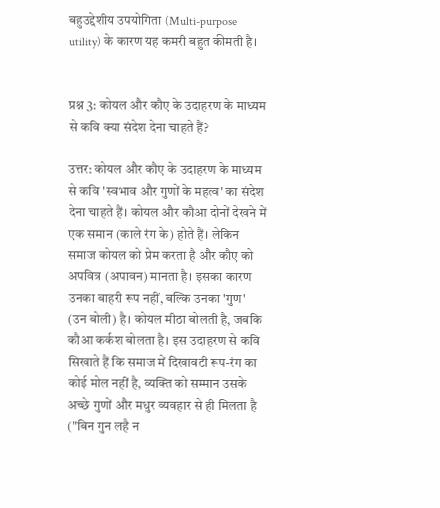बहुउद्देशीय उपयोगिता (Multi-purpose utility) के कारण यह कमरी बहुत कीमती है।


प्रश्न 3: कोयल और कौए के उदाहरण के माध्यम से कवि क्या संदेश देना चाहते हैं?

उत्तर: कोयल और कौए के उदाहरण के माध्यम से कवि 'स्वभाव और गुणों के महत्व' का संदेश देना चाहते हैं। कोयल और कौआ दोनों देखने में एक समान (काले रंग के) होते हैं। लेकिन समाज कोयल को प्रेम करता है और कौए को अपवित्र (अपावन) मानता है। इसका कारण उनका बाहरी रूप नहीं, बल्कि उनका 'गुण' (उन बोली) है। कोयल मीठा बोलती है, जबकि कौआ कर्कश बोलता है। इस उदाहरण से कवि सिखाते हैं कि समाज में दिखावटी रूप-रंग का कोई मोल नहीं है, व्यक्ति को सम्मान उसके अच्छे गुणों और मधुर व्यवहार से ही मिलता है ("बिन गुन लहै न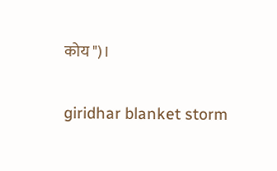कोय")।

giridhar blanket storm